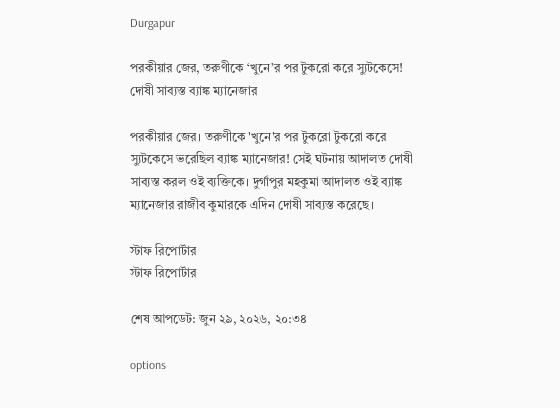Durgapur

পরকীয়ার জের, তরুণীকে ‘খুনে’র পর টুকরো করে স্যুটকেসে! দোষী সাব্যস্ত ব্যাঙ্ক ম্যানেজার

পরকীয়ার জের। তরুণীকে 'খুনে'র পর টুকরো টুকরো করে স্যুটকেসে ভরেছিল ব্যাঙ্ক ম্যানেজার! সেই ঘটনায় আদালত দোষী সাব্যস্ত করল ওই ব্যক্তিকে। দুর্গাপুর মহকুমা আদালত ওই ব্যাঙ্ক ম্যানেজার রাজীব কুমারকে এদিন দোষী সাব্যস্ত করেছে।

স্টাফ রিপোর্টার
স্টাফ রিপোর্টার

শেষ আপডেট: জুন ২৯, ২০২৬, ২০:৩৪

options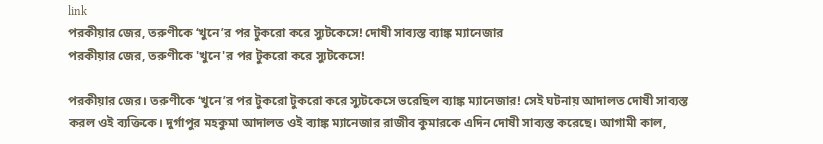link
পরকীয়ার জের, তরুণীকে ‘খুনে’র পর টুকরো করে স্যুটকেসে! দোষী সাব্যস্ত ব্যাঙ্ক ম্যানেজার
পরকীয়ার জের, তরুণীকে 'খুনে'র পর টুকরো করে স্যুটকেসে!

পরকীয়ার জের। তরুণীকে ‘খুনে’র পর টুকরো টুকরো করে স্যুটকেসে ভরেছিল ব্যাঙ্ক ম্যানেজার! সেই ঘটনায় আদালত দোষী সাব্যস্ত করল ওই ব্যক্তিকে। দুর্গাপুর মহকুমা আদালত ওই ব্যাঙ্ক ম্যানেজার রাজীব কুমারকে এদিন দোষী সাব্যস্ত করেছে। আগামী কাল,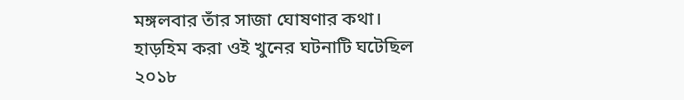মঙ্গলবার তাঁর সাজা ঘোষণার কথা। হাড়হিম করা ওই খুনের ঘটনাটি ঘটেছিল ২০১৮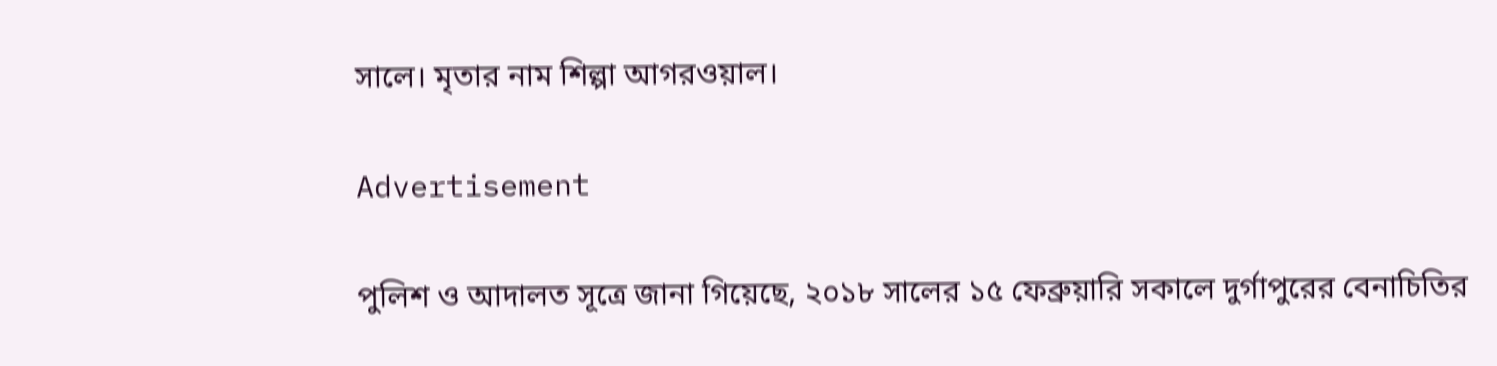সালে। মৃতার নাম শিল্পা আগরওয়াল।

Advertisement

পুলিশ ও আদালত সূত্রে জানা গিয়েছে, ২০১৮ সালের ১৫ ফেব্রুয়ারি সকালে দুর্গাপুরের বেনাচিতির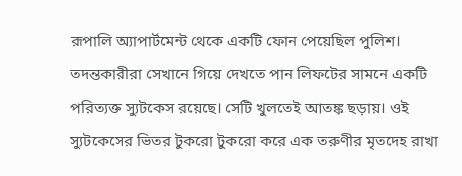রূপালি অ্যাপার্টমেন্ট থেকে একটি ফোন পেয়েছিল পুলিশ। তদন্তকারীরা সেখানে গিয়ে দেখতে পান লিফটের সামনে একটি পরিত্যক্ত স্যুটকেস রয়েছে। সেটি খুলতেই আতঙ্ক ছড়ায়। ওই স্যুটকেসের ভিতর টুকরো টুকরো করে এক তরুণীর মৃতদেহ রাখা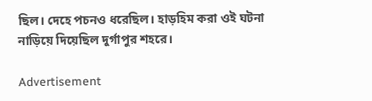ছিল। দেহে পচনও ধরেছিল। হাড়হিম করা ওই ঘটনা নাড়িয়ে দিয়েছিল দুর্গাপুর শহরে।

Advertisement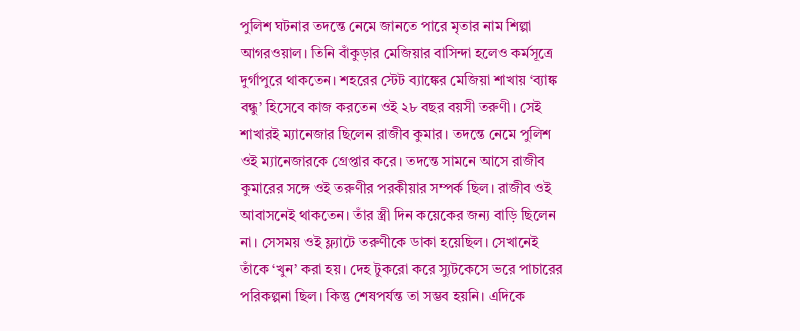পুলিশ ঘটনার তদন্তে নেমে জানতে পারে মৃতার নাম শিল্পা আগরওয়াল। তিনি বাঁকুড়ার মেজিয়ার বাসিন্দা হলেও কর্মসূত্রে দুর্গাপুরে থাকতেন। শহরের স্টেট ব্যাঙ্কের মেজিয়া শাখায় ‘ব্যাঙ্ক বন্ধু’ হিসেবে কাজ করতেন ওই ২৮ বছর বয়সী তরুণী। সেই শাখারই ম্যানেজার ছিলেন রাজীব কুমার। তদন্তে নেমে পুলিশ ওই ম্যানেজারকে গ্রেপ্তার করে। তদন্তে সামনে আসে রাজীব কুমারের সঙ্গে ওই তরুণীর পরকীয়ার সম্পর্ক ছিল। রাজীব ওই আবাসনেই থাকতেন। তাঁর স্ত্রী দিন কয়েকের জন্য বাড়ি ছিলেন না। সেসময় ওই ফ্ল্যাটে তরুণীকে ডাকা হয়েছিল। সেখানেই তাঁকে ‘খুন’ করা হয়। দেহ টুকরো করে স্যুটকেসে ভরে পাচারের পরিকল্পনা ছিল। কিন্তু শেষপর্যন্ত তা সম্ভব হয়নি। এদিকে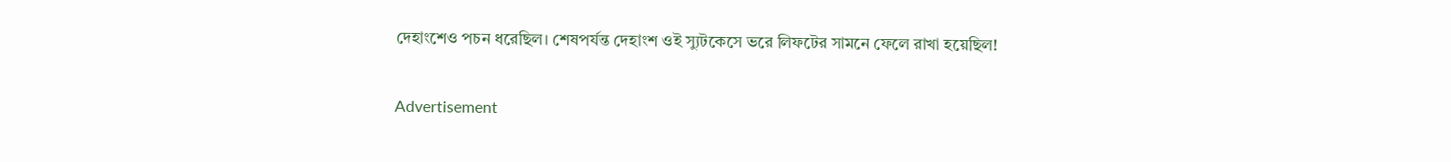দেহাংশেও পচন ধরেছিল। শেষপর্যন্ত দেহাংশ ওই স্যুটকেসে ভরে লিফটের সামনে ফেলে রাখা হয়েছিল!

Advertisement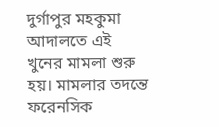দুর্গাপুর মহকুমা আদালতে এই খুনের মামলা শুরু হয়। মামলার তদন্তে ফরেনসিক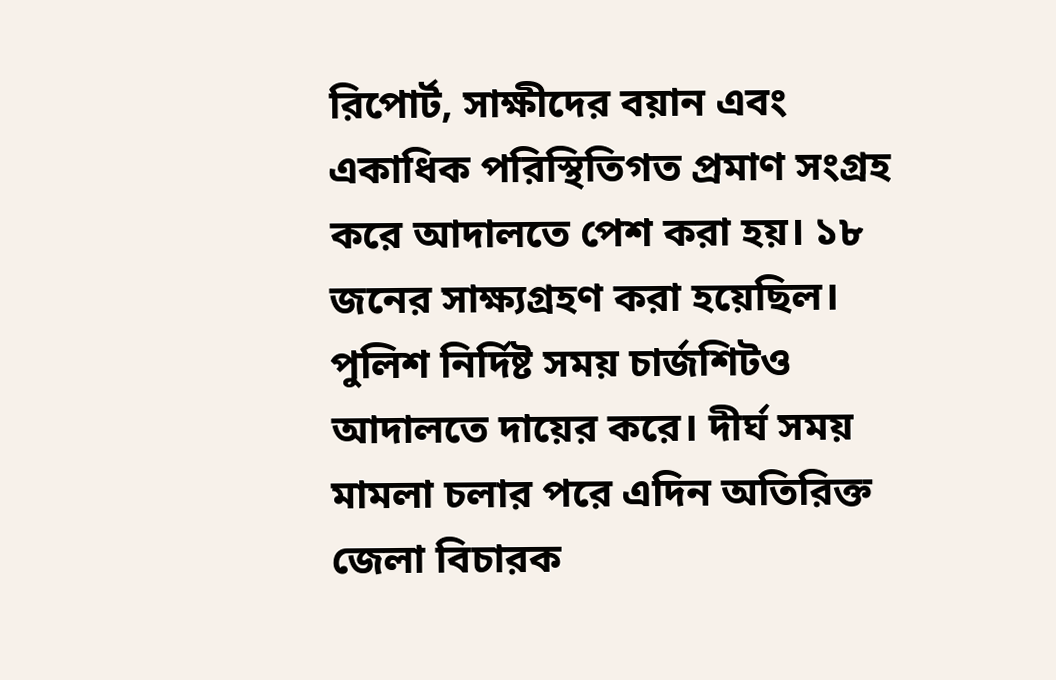রিপোর্ট, সাক্ষীদের বয়ান এবং একাধিক পরিস্থিতিগত প্রমাণ সংগ্রহ করে আদালতে পেশ করা হয়। ১৮ জনের সাক্ষ্যগ্রহণ করা হয়েছিল। পুলিশ নির্দিষ্ট সময় চার্জশিটও আদালতে দায়ের করে। দীর্ঘ সময় মামলা চলার পরে এদিন অতিরিক্ত জেলা বিচারক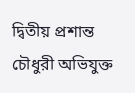দ্বিতীয় প্রশান্ত চৌধুরী অভিযুক্ত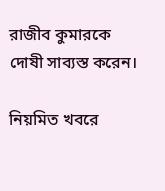রাজীব কুমারকে দোষী সাব্যস্ত করেন।

নিয়মিত খবরে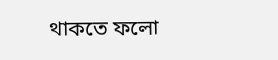থাকতে ফলো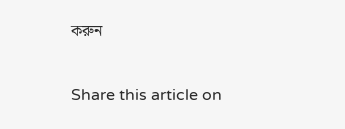করুন

Share this article on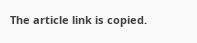The article link is copied.